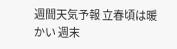週間天気予報 立春頃は暖かい 週末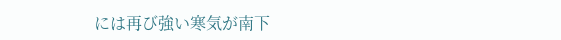には再び強い寒気が南下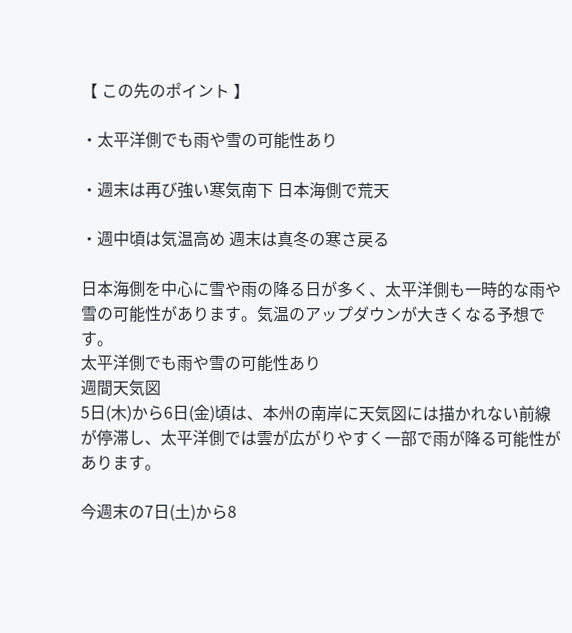【 この先のポイント 】

・太平洋側でも雨や雪の可能性あり

・週末は再び強い寒気南下 日本海側で荒天

・週中頃は気温高め 週末は真冬の寒さ戻る

日本海側を中心に雪や雨の降る日が多く、太平洋側も一時的な雨や雪の可能性があります。気温のアップダウンが大きくなる予想です。
太平洋側でも雨や雪の可能性あり
週間天気図
5日(木)から6日(金)頃は、本州の南岸に天気図には描かれない前線が停滞し、太平洋側では雲が広がりやすく一部で雨が降る可能性があります。

今週末の7日(土)から8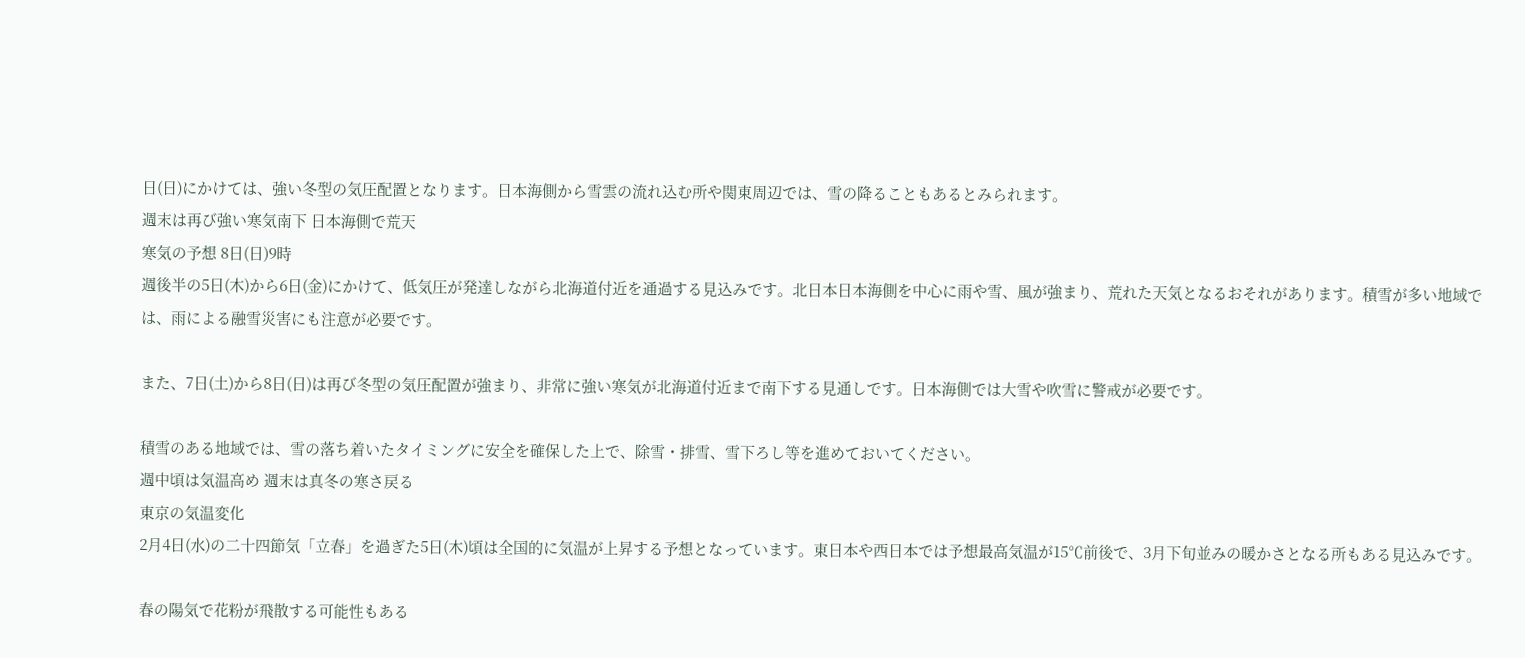日(日)にかけては、強い冬型の気圧配置となります。日本海側から雪雲の流れ込む所や関東周辺では、雪の降ることもあるとみられます。
週末は再び強い寒気南下 日本海側で荒天
寒気の予想 8日(日)9時
週後半の5日(木)から6日(金)にかけて、低気圧が発達しながら北海道付近を通過する見込みです。北日本日本海側を中心に雨や雪、風が強まり、荒れた天気となるおそれがあります。積雪が多い地域では、雨による融雪災害にも注意が必要です。

また、7日(土)から8日(日)は再び冬型の気圧配置が強まり、非常に強い寒気が北海道付近まで南下する見通しです。日本海側では大雪や吹雪に警戒が必要です。

積雪のある地域では、雪の落ち着いたタイミングに安全を確保した上で、除雪・排雪、雪下ろし等を進めておいてください。
週中頃は気温高め 週末は真冬の寒さ戻る
東京の気温変化
2月4日(水)の二十四節気「立春」を過ぎた5日(木)頃は全国的に気温が上昇する予想となっています。東日本や西日本では予想最高気温が15℃前後で、3月下旬並みの暖かさとなる所もある見込みです。

春の陽気で花粉が飛散する可能性もある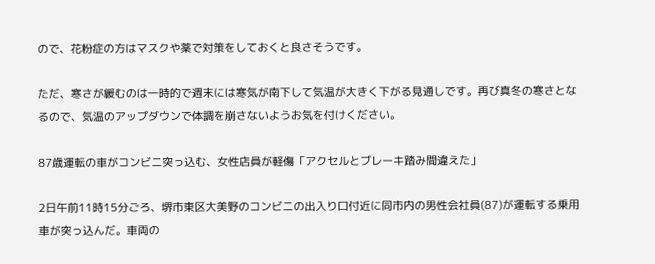ので、花粉症の方はマスクや薬で対策をしておくと良さそうです。

ただ、寒さが緩むのは一時的で週末には寒気が南下して気温が大きく下がる見通しです。再び真冬の寒さとなるので、気温のアップダウンで体調を崩さないようお気を付けください。

87歳運転の車がコンビニ突っ込む、女性店員が軽傷「アクセルとブレーキ踏み間違えた」

2日午前11時15分ごろ、堺市東区大美野のコンビニの出入り口付近に同市内の男性会社員(87)が運転する乗用車が突っ込んだ。車両の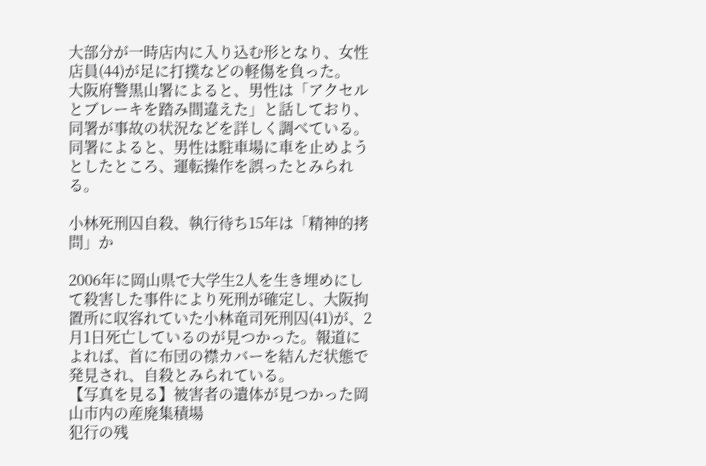大部分が一時店内に入り込む形となり、女性店員(44)が足に打撲などの軽傷を負った。
大阪府警黒山署によると、男性は「アクセルとブレーキを踏み間違えた」と話しており、同署が事故の状況などを詳しく調べている。
同署によると、男性は駐車場に車を止めようとしたところ、運転操作を誤ったとみられる。

小林死刑囚自殺、執行待ち15年は「精神的拷問」か

2006年に岡山県で大学生2人を生き埋めにして殺害した事件により死刑が確定し、大阪拘置所に収容れていた小林竜司死刑囚(41)が、2月1日死亡しているのが見つかった。報道によれば、首に布団の襟カバーを結んだ状態で発見され、自殺とみられている。
【写真を見る】被害者の遺体が見つかった岡山市内の産廃集積場
犯行の残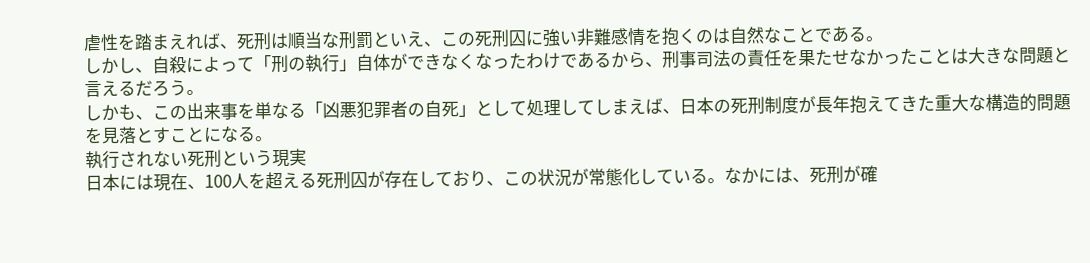虐性を踏まえれば、死刑は順当な刑罰といえ、この死刑囚に強い非難感情を抱くのは自然なことである。
しかし、自殺によって「刑の執行」自体ができなくなったわけであるから、刑事司法の責任を果たせなかったことは大きな問題と言えるだろう。
しかも、この出来事を単なる「凶悪犯罪者の自死」として処理してしまえば、日本の死刑制度が長年抱えてきた重大な構造的問題を見落とすことになる。
執行されない死刑という現実
日本には現在、100人を超える死刑囚が存在しており、この状況が常態化している。なかには、死刑が確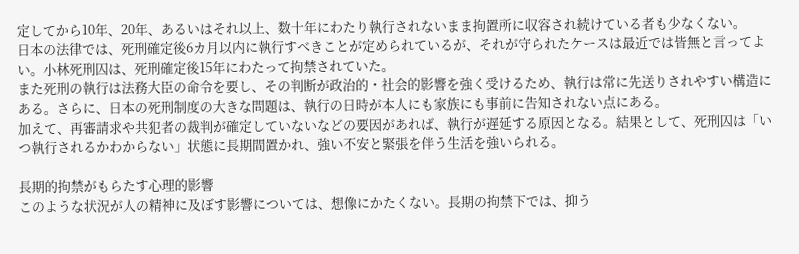定してから10年、20年、あるいはそれ以上、数十年にわたり執行されないまま拘置所に収容され続けている者も少なくない。
日本の法律では、死刑確定後6カ月以内に執行すべきことが定められているが、それが守られたケースは最近では皆無と言ってよい。小林死刑囚は、死刑確定後15年にわたって拘禁されていた。
また死刑の執行は法務大臣の命令を要し、その判断が政治的・社会的影響を強く受けるため、執行は常に先送りされやすい構造にある。さらに、日本の死刑制度の大きな問題は、執行の日時が本人にも家族にも事前に告知されない点にある。
加えて、再審請求や共犯者の裁判が確定していないなどの要因があれば、執行が遅延する原因となる。結果として、死刑囚は「いつ執行されるかわからない」状態に長期間置かれ、強い不安と緊張を伴う生活を強いられる。

長期的拘禁がもらたす心理的影響
このような状況が人の精神に及ぼす影響については、想像にかたくない。長期の拘禁下では、抑う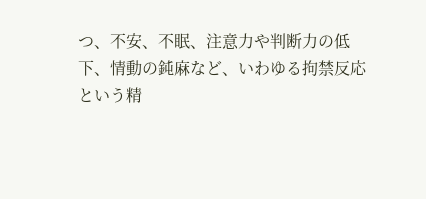つ、不安、不眠、注意力や判断力の低下、情動の鈍麻など、いわゆる拘禁反応という精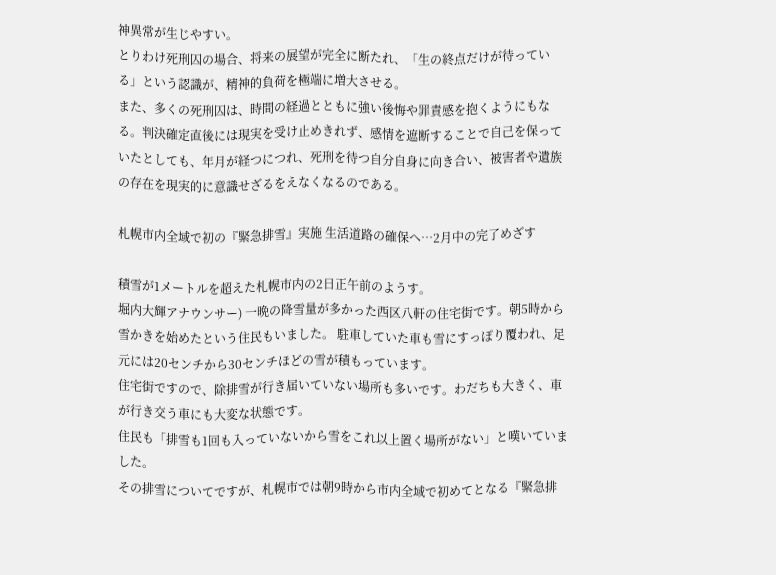神異常が生じやすい。
とりわけ死刑囚の場合、将来の展望が完全に断たれ、「生の終点だけが待っている」という認識が、精神的負荷を極端に増大させる。
また、多くの死刑囚は、時間の経過とともに強い後悔や罪責感を抱くようにもなる。判決確定直後には現実を受け止めきれず、感情を遮断することで自己を保っていたとしても、年月が経つにつれ、死刑を待つ自分自身に向き合い、被害者や遺族の存在を現実的に意識せざるをえなくなるのである。

札幌市内全域で初の『緊急排雪』実施 生活道路の確保へ…2月中の完了めざす

積雪が1メートルを超えた札幌市内の2日正午前のようす。
堀内大輝アナウンサー) 一晩の降雪量が多かった西区八軒の住宅街です。朝5時から雪かきを始めたという住民もいました。 駐車していた車も雪にすっぽり覆われ、足元には20センチから30センチほどの雪が積もっています。
住宅街ですので、除排雪が行き届いていない場所も多いです。わだちも大きく、車が行き交う車にも大変な状態です。
住民も「排雪も1回も入っていないから雪をこれ以上置く場所がない」と嘆いていました。
その排雪についてですが、札幌市では朝9時から市内全域で初めてとなる『緊急排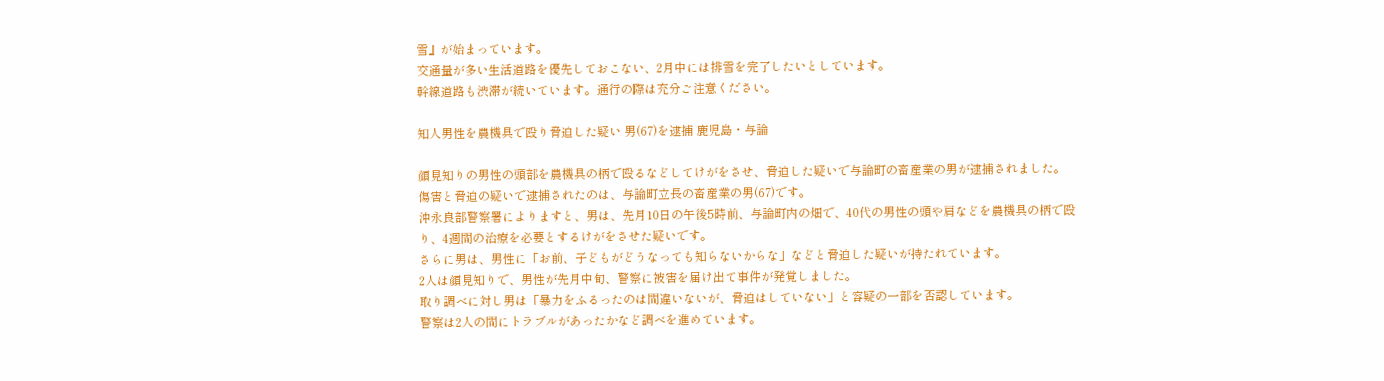雪』が始まっています。
交通量が多い生活道路を優先しておこない、2月中には排雪を完了したいとしています。
幹線道路も渋滞が続いています。通行の際は充分ご注意ください。

知人男性を農機具で殴り脅迫した疑い 男(67)を逮捕 鹿児島・与論

顔見知りの男性の頭部を農機具の柄で殴るなどしてけがをさせ、脅迫した疑いで与論町の畜産業の男が逮捕されました。
傷害と脅迫の疑いで逮捕されたのは、与論町立長の畜産業の男(67)です。
沖永良部警察署によりますと、男は、先月10日の午後5時前、与論町内の畑で、40代の男性の頭や肩などを農機具の柄で殴り、4週間の治療を必要とするけがをさせた疑いです。
さらに男は、男性に「お前、子どもがどうなっても知らないからな」などと脅迫した疑いが持たれています。
2人は顔見知りで、男性が先月中旬、警察に被害を届け出て事件が発覚しました。
取り調べに対し男は「暴力をふるったのは間違いないが、脅迫はしていない」と容疑の一部を否認しています。
警察は2人の間にトラブルがあったかなど調べを進めています。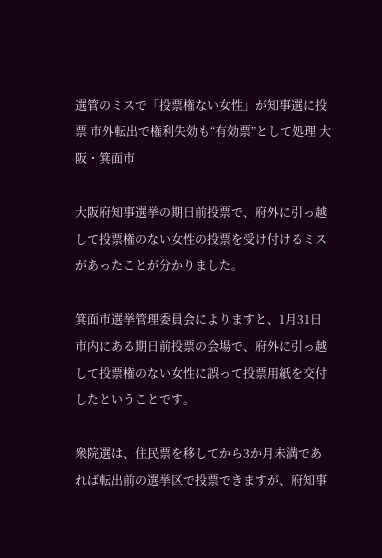選管のミスで「投票権ない女性」が知事選に投票 市外転出で権利失効も“有効票”として処理 大阪・箕面市

大阪府知事選挙の期日前投票で、府外に引っ越して投票権のない女性の投票を受け付けるミスがあったことが分かりました。

箕面市選挙管理委員会によりますと、1月31日市内にある期日前投票の会場で、府外に引っ越して投票権のない女性に誤って投票用紙を交付したということです。

衆院選は、住民票を移してから3か月未満であれば転出前の選挙区で投票できますが、府知事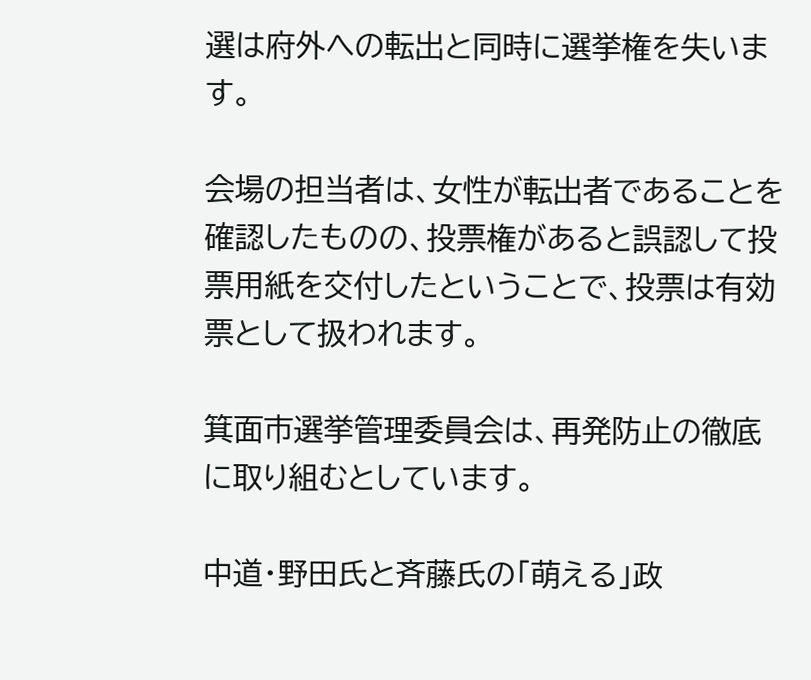選は府外への転出と同時に選挙権を失います。

会場の担当者は、女性が転出者であることを確認したものの、投票権があると誤認して投票用紙を交付したということで、投票は有効票として扱われます。

箕面市選挙管理委員会は、再発防止の徹底に取り組むとしています。

中道・野田氏と斉藤氏の「萌える」政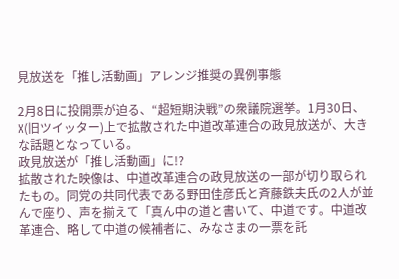見放送を「推し活動画」アレンジ推奨の異例事態

2月8日に投開票が迫る、“超短期決戦”の衆議院選挙。1月30日、X(旧ツイッター)上で拡散された中道改革連合の政見放送が、大きな話題となっている。
政見放送が「推し活動画」に!?
拡散された映像は、中道改革連合の政見放送の一部が切り取られたもの。同党の共同代表である野田佳彦氏と斉藤鉄夫氏の2人が並んで座り、声を揃えて「真ん中の道と書いて、中道です。中道改革連合、略して中道の候補者に、みなさまの一票を託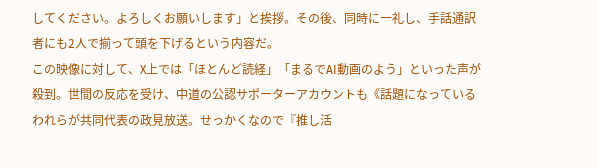してください。よろしくお願いします」と挨拶。その後、同時に一礼し、手話通訳者にも2人で揃って頭を下げるという内容だ。
この映像に対して、X上では「ほとんど読経」「まるでAI動画のよう」といった声が殺到。世間の反応を受け、中道の公認サポーターアカウントも《話題になっているわれらが共同代表の政見放送。せっかくなので『推し活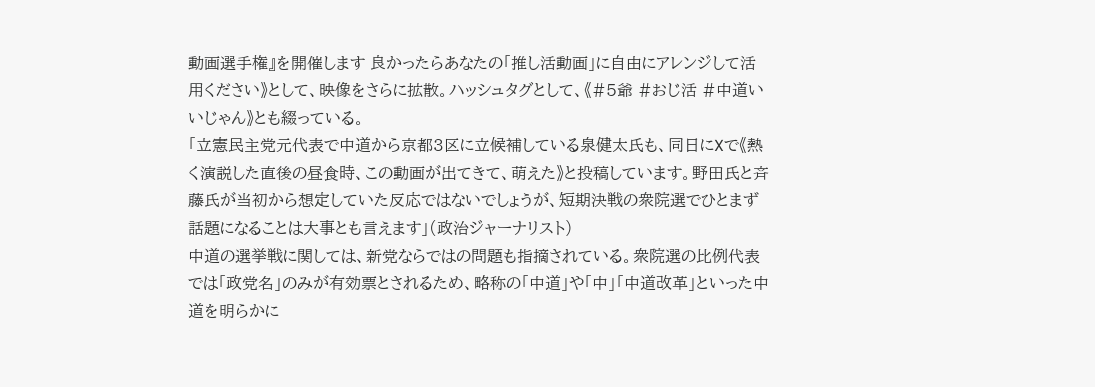動画選手権』を開催します 良かったらあなたの「推し活動画」に自由にアレンジして活用ください》として、映像をさらに拡散。ハッシュタグとして、《#5爺 #おじ活 #中道いいじゃん》とも綴っている。
「立憲民主党元代表で中道から京都3区に立候補している泉健太氏も、同日にXで《熱く演説した直後の昼食時、この動画が出てきて、萌えた》と投稿しています。野田氏と斉藤氏が当初から想定していた反応ではないでしょうが、短期決戦の衆院選でひとまず話題になることは大事とも言えます」(政治ジャーナリスト)
中道の選挙戦に関しては、新党ならではの問題も指摘されている。衆院選の比例代表では「政党名」のみが有効票とされるため、略称の「中道」や「中」「中道改革」といった中道を明らかに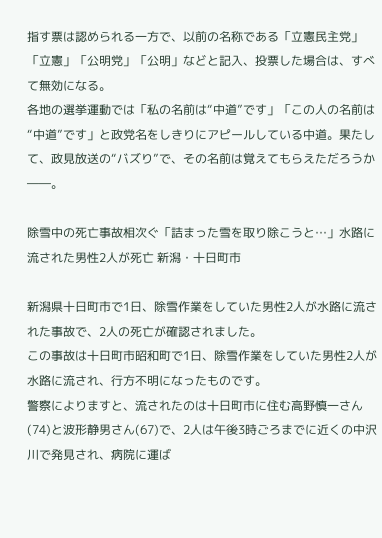指す票は認められる一方で、以前の名称である「立憲民主党」「立憲」「公明党」「公明」などと記入、投票した場合は、すべて無効になる。
各地の選挙運動では「私の名前は“中道”です」「この人の名前は“中道”です」と政党名をしきりにアピールしている中道。果たして、政見放送の“バズり”で、その名前は覚えてもらえただろうか――。

除雪中の死亡事故相次ぐ「詰まった雪を取り除こうと…」水路に流された男性2人が死亡 新潟・十日町市

新潟県十日町市で1日、除雪作業をしていた男性2人が水路に流された事故で、2人の死亡が確認されました。
この事故は十日町市昭和町で1日、除雪作業をしていた男性2人が水路に流され、行方不明になったものです。
警察によりますと、流されたのは十日町市に住む高野慎一さん(74)と波形静男さん(67)で、2人は午後3時ごろまでに近くの中沢川で発見され、病院に運ば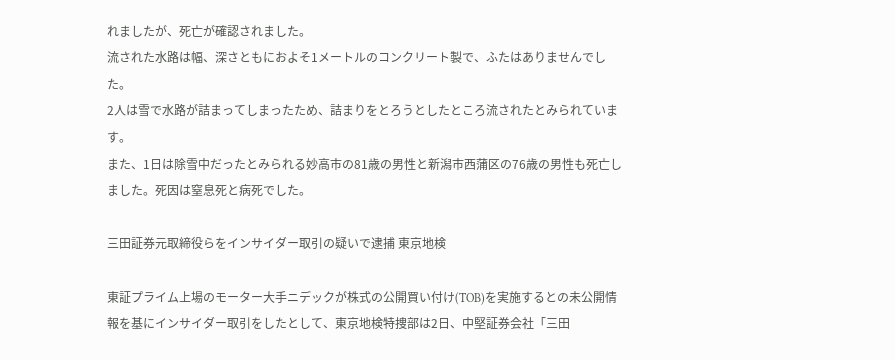れましたが、死亡が確認されました。
流された水路は幅、深さともにおよそ1メートルのコンクリート製で、ふたはありませんでした。
2人は雪で水路が詰まってしまったため、詰まりをとろうとしたところ流されたとみられています。
また、1日は除雪中だったとみられる妙高市の81歳の男性と新潟市西蒲区の76歳の男性も死亡しました。死因は窒息死と病死でした。

三田証券元取締役らをインサイダー取引の疑いで逮捕 東京地検

東証プライム上場のモーター大手ニデックが株式の公開買い付け(TOB)を実施するとの未公開情報を基にインサイダー取引をしたとして、東京地検特捜部は2日、中堅証券会社「三田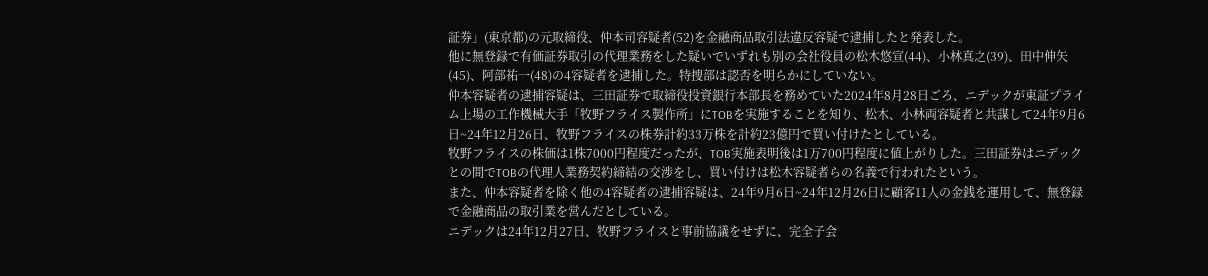証券」(東京都)の元取締役、仲本司容疑者(52)を金融商品取引法違反容疑で逮捕したと発表した。
他に無登録で有価証券取引の代理業務をした疑いでいずれも別の会社役員の松木悠宣(44)、小林真之(39)、田中伸矢(45)、阿部祐一(48)の4容疑者を逮捕した。特捜部は認否を明らかにしていない。
仲本容疑者の逮捕容疑は、三田証券で取締役投資銀行本部長を務めていた2024年8月28日ごろ、ニデックが東証プライム上場の工作機械大手「牧野フライス製作所」にTOBを実施することを知り、松木、小林両容疑者と共謀して24年9月6日~24年12月26日、牧野フライスの株券計約33万株を計約23億円で買い付けたとしている。
牧野フライスの株価は1株7000円程度だったが、TOB実施表明後は1万700円程度に値上がりした。三田証券はニデックとの間でTOBの代理人業務契約締結の交渉をし、買い付けは松木容疑者らの名義で行われたという。
また、仲本容疑者を除く他の4容疑者の逮捕容疑は、24年9月6日~24年12月26日に顧客11人の金銭を運用して、無登録で金融商品の取引業を営んだとしている。
ニデックは24年12月27日、牧野フライスと事前協議をせずに、完全子会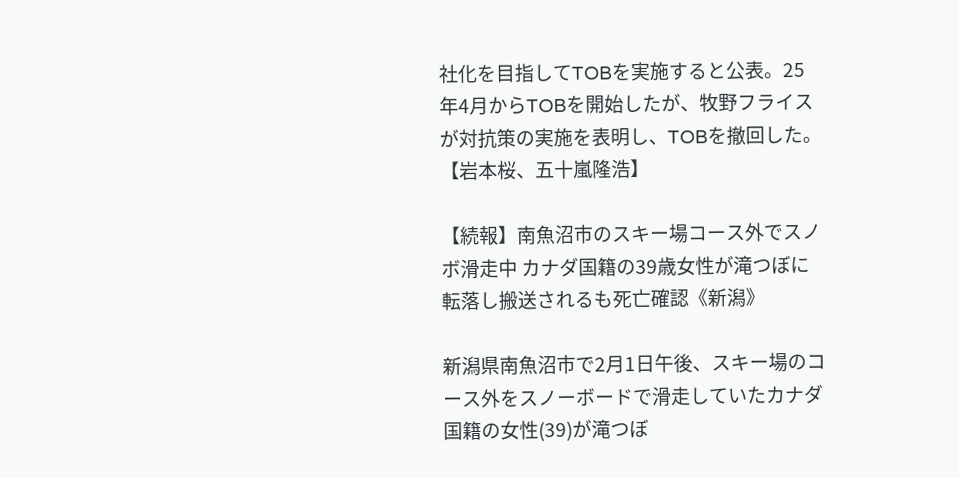社化を目指してTOBを実施すると公表。25年4月からTOBを開始したが、牧野フライスが対抗策の実施を表明し、TOBを撤回した。【岩本桜、五十嵐隆浩】

【続報】南魚沼市のスキー場コース外でスノボ滑走中 カナダ国籍の39歳女性が滝つぼに転落し搬送されるも死亡確認《新潟》

新潟県南魚沼市で2月1日午後、スキー場のコース外をスノーボードで滑走していたカナダ国籍の女性(39)が滝つぼ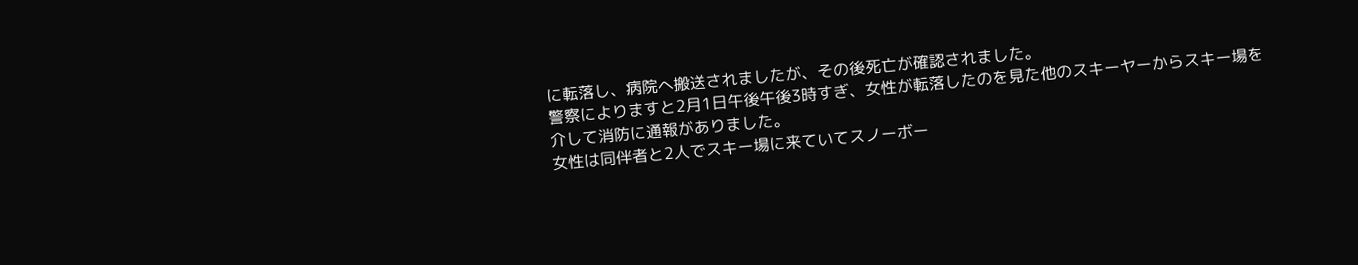に転落し、病院へ搬送されましたが、その後死亡が確認されました。
警察によりますと2月1日午後午後3時すぎ、女性が転落したのを見た他のスキーヤーからスキー場を介して消防に通報がありました。
女性は同伴者と2人でスキー場に来ていてスノーボー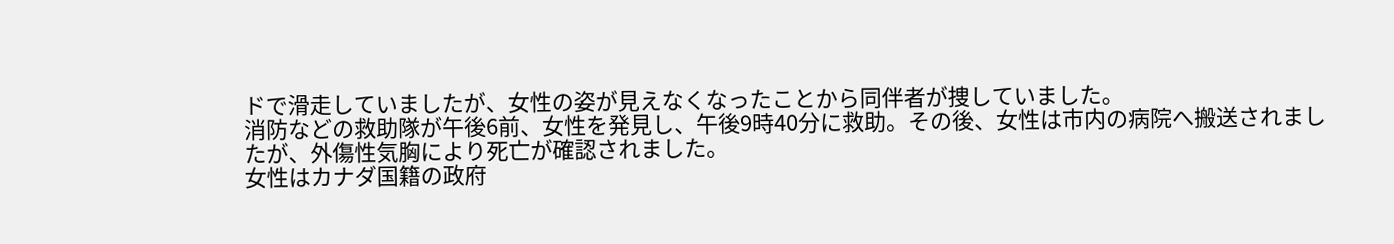ドで滑走していましたが、女性の姿が見えなくなったことから同伴者が捜していました。
消防などの救助隊が午後6前、女性を発見し、午後9時40分に救助。その後、女性は市内の病院へ搬送されましたが、外傷性気胸により死亡が確認されました。
女性はカナダ国籍の政府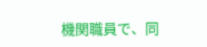機関職員で、同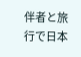伴者と旅行で日本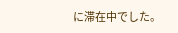に滞在中でした。